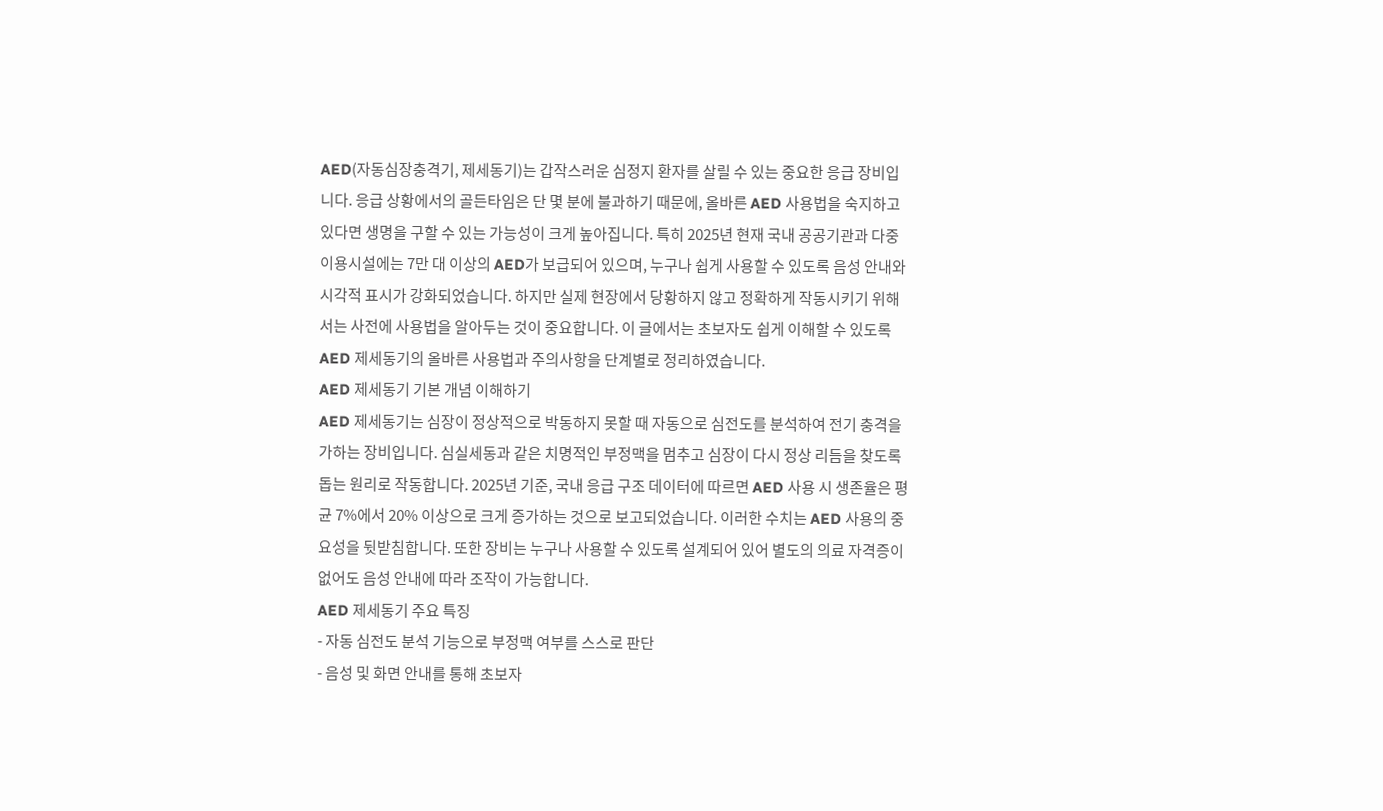AED(자동심장충격기, 제세동기)는 갑작스러운 심정지 환자를 살릴 수 있는 중요한 응급 장비입니다. 응급 상황에서의 골든타임은 단 몇 분에 불과하기 때문에, 올바른 AED 사용법을 숙지하고 있다면 생명을 구할 수 있는 가능성이 크게 높아집니다. 특히 2025년 현재 국내 공공기관과 다중이용시설에는 7만 대 이상의 AED가 보급되어 있으며, 누구나 쉽게 사용할 수 있도록 음성 안내와 시각적 표시가 강화되었습니다. 하지만 실제 현장에서 당황하지 않고 정확하게 작동시키기 위해서는 사전에 사용법을 알아두는 것이 중요합니다. 이 글에서는 초보자도 쉽게 이해할 수 있도록 AED 제세동기의 올바른 사용법과 주의사항을 단계별로 정리하였습니다.
AED 제세동기 기본 개념 이해하기
AED 제세동기는 심장이 정상적으로 박동하지 못할 때 자동으로 심전도를 분석하여 전기 충격을 가하는 장비입니다. 심실세동과 같은 치명적인 부정맥을 멈추고 심장이 다시 정상 리듬을 찾도록 돕는 원리로 작동합니다. 2025년 기준, 국내 응급 구조 데이터에 따르면 AED 사용 시 생존율은 평균 7%에서 20% 이상으로 크게 증가하는 것으로 보고되었습니다. 이러한 수치는 AED 사용의 중요성을 뒷받침합니다. 또한 장비는 누구나 사용할 수 있도록 설계되어 있어 별도의 의료 자격증이 없어도 음성 안내에 따라 조작이 가능합니다.
AED 제세동기 주요 특징
- 자동 심전도 분석 기능으로 부정맥 여부를 스스로 판단
- 음성 및 화면 안내를 통해 초보자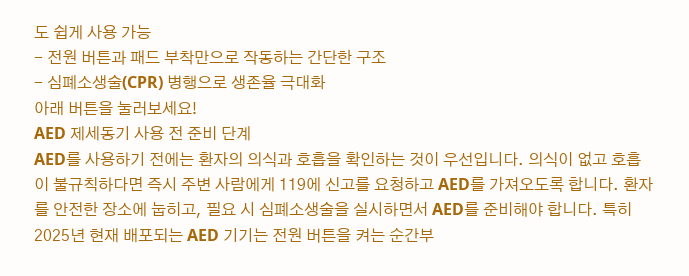도 쉽게 사용 가능
- 전원 버튼과 패드 부착만으로 작동하는 간단한 구조
- 심폐소생술(CPR) 병행으로 생존율 극대화
아래 버튼을 눌러보세요!
AED 제세동기 사용 전 준비 단계
AED를 사용하기 전에는 환자의 의식과 호흡을 확인하는 것이 우선입니다. 의식이 없고 호흡이 불규칙하다면 즉시 주변 사람에게 119에 신고를 요청하고 AED를 가져오도록 합니다. 환자를 안전한 장소에 눕히고, 필요 시 심폐소생술을 실시하면서 AED를 준비해야 합니다. 특히 2025년 현재 배포되는 AED 기기는 전원 버튼을 켜는 순간부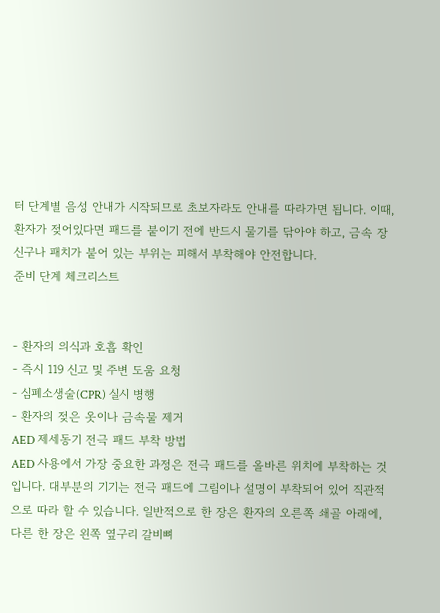터 단계별 음성 안내가 시작되므로 초보자라도 안내를 따라가면 됩니다. 이때, 환자가 젖어있다면 패드를 붙이기 전에 반드시 물기를 닦아야 하고, 금속 장신구나 패치가 붙어 있는 부위는 피해서 부착해야 안전합니다.
준비 단계 체크리스트


- 환자의 의식과 호흡 확인
- 즉시 119 신고 및 주변 도움 요청
- 심폐소생술(CPR) 실시 병행
- 환자의 젖은 옷이나 금속물 제거
AED 제세동기 전극 패드 부착 방법
AED 사용에서 가장 중요한 과정은 전극 패드를 올바른 위치에 부착하는 것입니다. 대부분의 기기는 전극 패드에 그림이나 설명이 부착되어 있어 직관적으로 따라 할 수 있습니다. 일반적으로 한 장은 환자의 오른쪽 쇄골 아래에, 다른 한 장은 왼쪽 옆구리 갈비뼈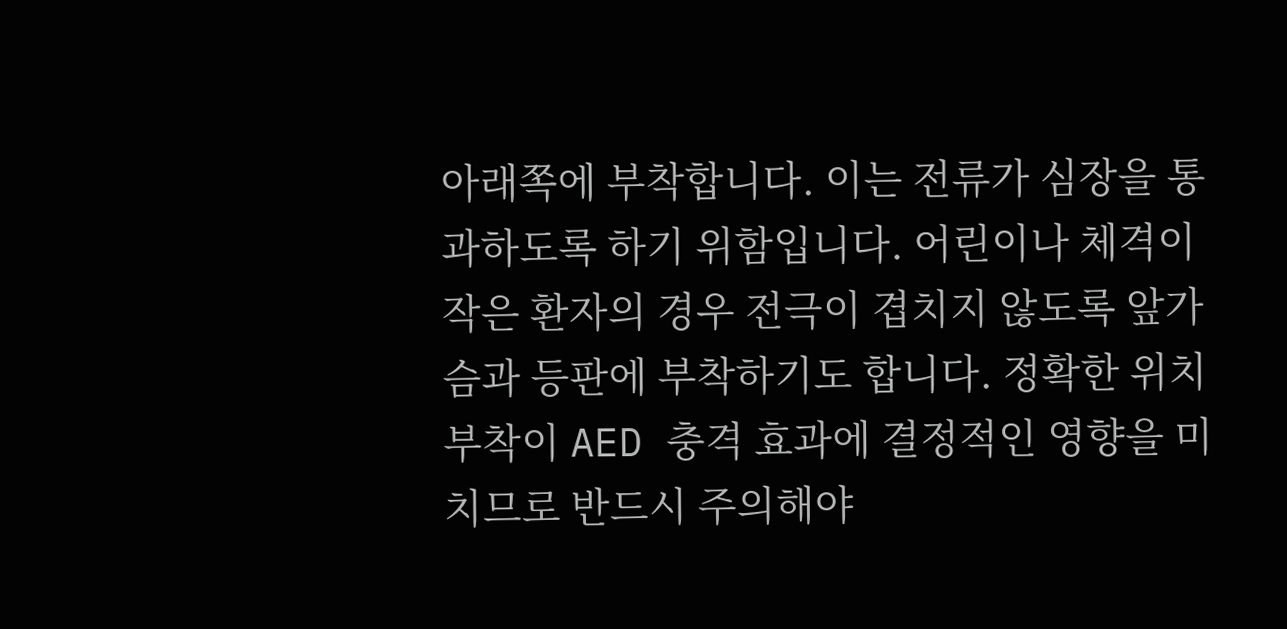아래쪽에 부착합니다. 이는 전류가 심장을 통과하도록 하기 위함입니다. 어린이나 체격이 작은 환자의 경우 전극이 겹치지 않도록 앞가슴과 등판에 부착하기도 합니다. 정확한 위치 부착이 AED 충격 효과에 결정적인 영향을 미치므로 반드시 주의해야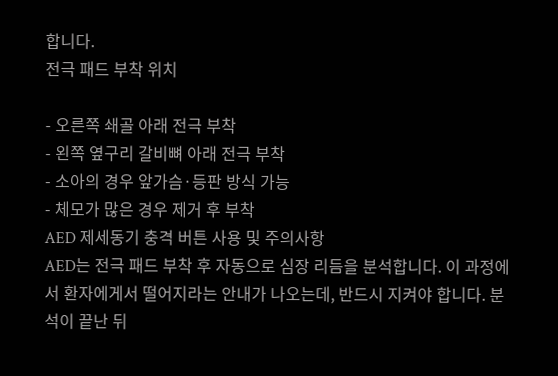합니다.
전극 패드 부착 위치

- 오른쪽 쇄골 아래 전극 부착
- 왼쪽 옆구리 갈비뼈 아래 전극 부착
- 소아의 경우 앞가슴·등판 방식 가능
- 체모가 많은 경우 제거 후 부착
AED 제세동기 충격 버튼 사용 및 주의사항
AED는 전극 패드 부착 후 자동으로 심장 리듬을 분석합니다. 이 과정에서 환자에게서 떨어지라는 안내가 나오는데, 반드시 지켜야 합니다. 분석이 끝난 뒤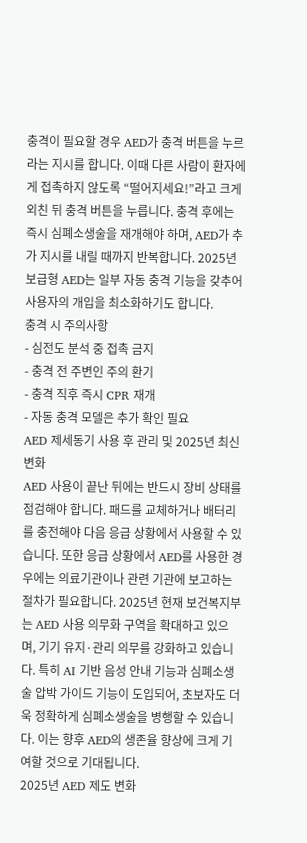충격이 필요할 경우 AED가 충격 버튼을 누르라는 지시를 합니다. 이때 다른 사람이 환자에게 접촉하지 않도록 “떨어지세요!”라고 크게 외친 뒤 충격 버튼을 누릅니다. 충격 후에는 즉시 심폐소생술을 재개해야 하며, AED가 추가 지시를 내릴 때까지 반복합니다. 2025년 보급형 AED는 일부 자동 충격 기능을 갖추어 사용자의 개입을 최소화하기도 합니다.
충격 시 주의사항
- 심전도 분석 중 접촉 금지
- 충격 전 주변인 주의 환기
- 충격 직후 즉시 CPR 재개
- 자동 충격 모델은 추가 확인 필요
AED 제세동기 사용 후 관리 및 2025년 최신 변화
AED 사용이 끝난 뒤에는 반드시 장비 상태를 점검해야 합니다. 패드를 교체하거나 배터리를 충전해야 다음 응급 상황에서 사용할 수 있습니다. 또한 응급 상황에서 AED를 사용한 경우에는 의료기관이나 관련 기관에 보고하는 절차가 필요합니다. 2025년 현재 보건복지부는 AED 사용 의무화 구역을 확대하고 있으며, 기기 유지·관리 의무를 강화하고 있습니다. 특히 AI 기반 음성 안내 기능과 심폐소생술 압박 가이드 기능이 도입되어, 초보자도 더욱 정확하게 심폐소생술을 병행할 수 있습니다. 이는 향후 AED의 생존율 향상에 크게 기여할 것으로 기대됩니다.
2025년 AED 제도 변화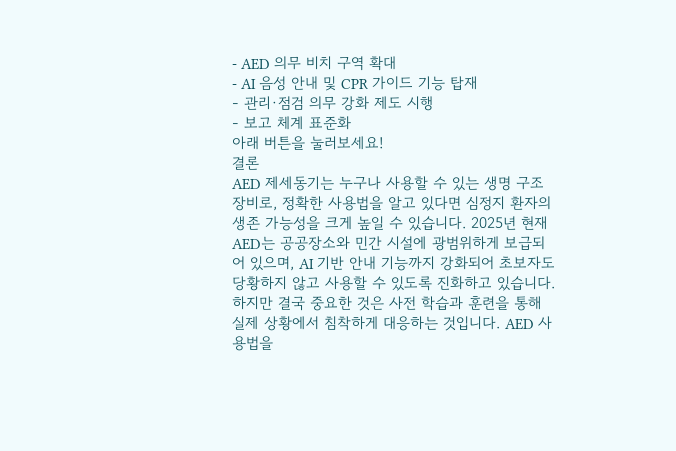- AED 의무 비치 구역 확대
- AI 음성 안내 및 CPR 가이드 기능 탑재
- 관리·점검 의무 강화 제도 시행
- 보고 체계 표준화
아래 버튼을 눌러보세요!
결론
AED 제세동기는 누구나 사용할 수 있는 생명 구조 장비로, 정확한 사용법을 알고 있다면 심정지 환자의 생존 가능성을 크게 높일 수 있습니다. 2025년 현재 AED는 공공장소와 민간 시설에 광범위하게 보급되어 있으며, AI 기반 안내 기능까지 강화되어 초보자도 당황하지 않고 사용할 수 있도록 진화하고 있습니다. 하지만 결국 중요한 것은 사전 학습과 훈련을 통해 실제 상황에서 침착하게 대응하는 것입니다. AED 사용법을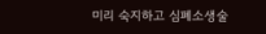미리 숙지하고 심폐소생술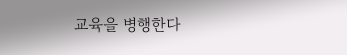교육을 병행한다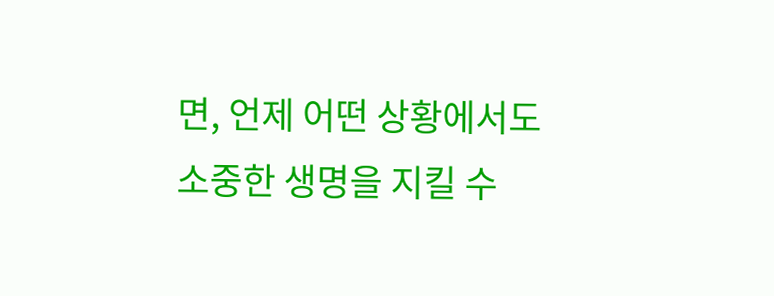면, 언제 어떤 상황에서도 소중한 생명을 지킬 수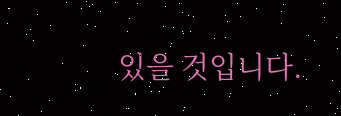있을 것입니다.